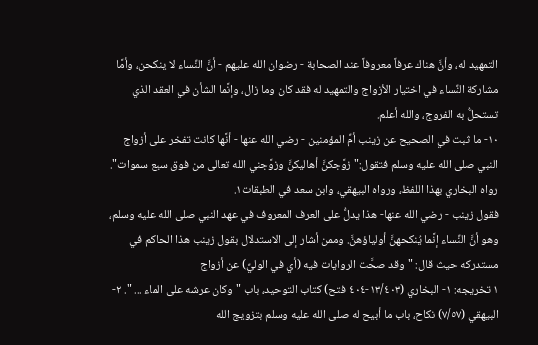التمهيد له، وأنَّ هناك عرفاً معروفاً عند الصحابة - رضوان الله عليهم - أنَّ النِّساء لا ينكحن، وأمَّا مشاركة النِّساء في اختيار الأزواج والتمهيد له فقد كان وما زال، وإنَّما الشأن في العقد الذي تستحلُّ به الفروج، والله أعلم.
١٠- ما ثبت في الصحيح عن زينب أمِّ المؤمنين - رضي الله عنها - أنَّها كانت تفخر على أزواج النبي صلى الله عليه وسلم فتقول:"زوَّجكنَّ أهاليكنَّ وزوَّجني الله تعالى من فوق سبع سموات".
رواه البخاري بهذا اللفظ، ورواه البيهقي، وابن سعد في الطبقات١.
فقول زينب - رضي الله عنها- هذا يدلُّ على العرف المعروف في عهد النبي صلى الله عليه وسلم، وهو أنَّ النِّساء إنَّما يُنكحهنَّ أولياؤهنَّ. وممن أشار إلى الاستدلال بقول زينب هذا الحاكم في مستدركه حيث قال: "وقد صحَّت الروايات فيه (أي في الوليِّ) عن أزواج
١ تخريجه: ١- البخاري (١٣/٤٠٣-٤٠٤ فتح) كتاب التوحيد، باب "وكان عرشه على الماء ... ". ٢- البيهقي (٧/٥٧) نكاح، باب ما أبيح له صلى الله عليه وسلم بتزويج الله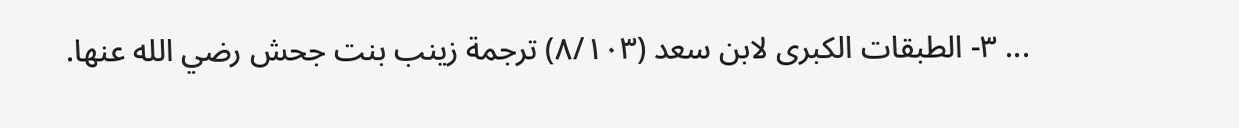... ٣- الطبقات الكبرى لابن سعد (٨/١٠٣) ترجمة زينب بنت جحش رضي الله عنها.